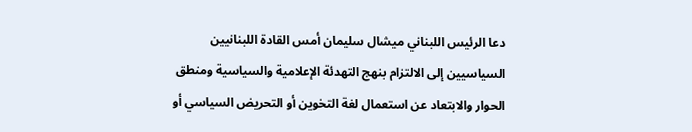دعا الرئيس اللبناني ميشال سليمان أمس القادة اللبنانيين السياسيين إلى الالتزام بنهج التهدئة الإعلامية والسياسية ومنطق الحوار والابتعاد عن استعمال لغة التخوين أو التحريض السياسي أو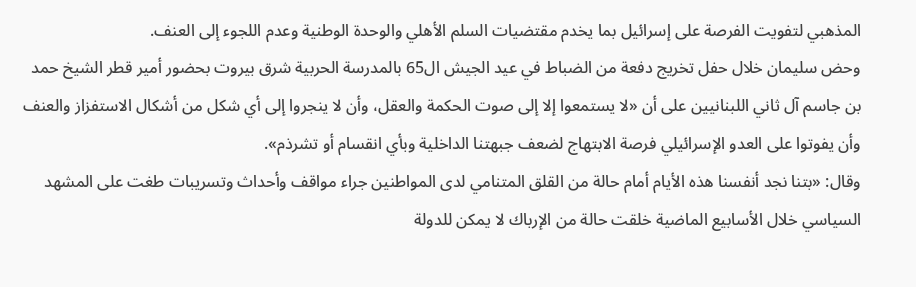المذهبي لتفويت الفرصة على إسرائيل بما يخدم مقتضيات السلم الأهلي والوحدة الوطنية وعدم اللجوء إلى العنف.
وحض سليمان خلال حفل تخريج دفعة من الضباط في عيد الجيش ال65 بالمدرسة الحربية شرق بيروت بحضور أمير قطر الشيخ حمد بن جاسم آل ثاني اللبنانيين على أن «لا يستمعوا إلا إلى صوت الحكمة والعقل، وأن لا ينجروا إلى أي شكل من أشكال الاستفزاز والعنف وأن يفوتوا على العدو الإسرائيلي فرصة الابتهاج لضعف جبهتنا الداخلية وبأي انقسام أو تشرذم».
وقال: «بتنا نجد أنفسنا هذه الأيام أمام حالة من القلق المتنامي لدى المواطنين جراء مواقف وأحداث وتسريبات طغت على المشهد السياسي خلال الأسابيع الماضية خلقت حالة من الإرباك لا يمكن للدولة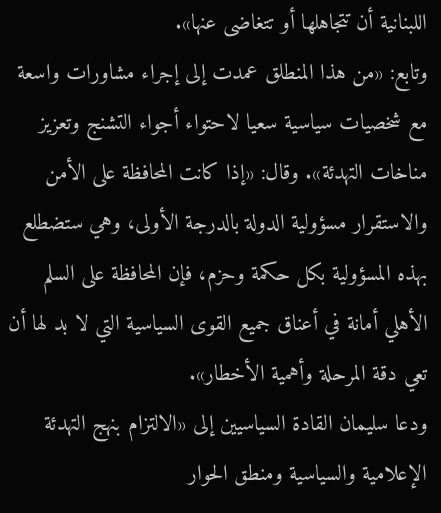اللبنانية أن تتجاهلها أو تتغاضى عنها».
وتابع: «من هذا المنطلق عمدت إلى إجراء مشاورات واسعة مع شخصيات سياسية سعيا لاحتواء أجواء التشنج وتعزيز مناخات التهدئة». وقال: «إذا كانت المحافظة على الأمن والاستقرار مسؤولية الدولة بالدرجة الأولى، وهي ستضطلع بهذه المسؤولية بكل حكمة وحزم، فإن المحافظة على السلم الأهلي أمانة في أعناق جميع القوى السياسية التي لا بد لها أن تعي دقة المرحلة وأهمية الأخطار».
ودعا سليمان القادة السياسيين إلى «الالتزام بنهج التهدئة الإعلامية والسياسية ومنطق الحوار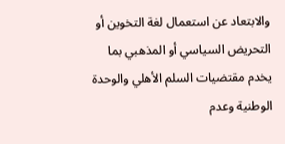والابتعاد عن استعمال لغة التخوين أو التحريض السياسي أو المذهبي بما يخدم مقتضيات السلم الأهلي والوحدة الوطنية وعدم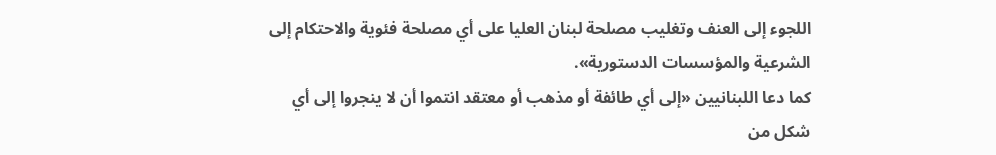اللجوء إلى العنف وتغليب مصلحة لبنان العليا على أي مصلحة فئوية والاحتكام إلى الشرعية والمؤسسات الدستورية».
كما دعا اللبنانيين «إلى أي طائفة أو مذهب أو معتقد انتموا أن لا ينجروا إلى أي شكل من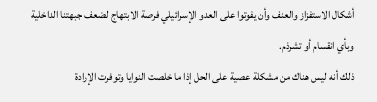أشكال الاستفزاز والعنف وأن يفوتوا على العدو الإسرائيلي فرصة الابتهاج لضعف جبهتنا الداخلية وبأي انقسام أو تشرذم.
ذلك أنه ليس هناك من مشكلة عصية على الحل إذا ما خلصت النوايا وتوفرت الإرادة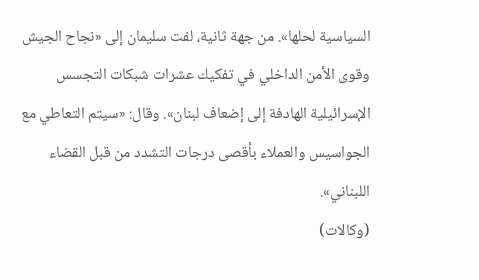السياسية لحلها». من جهة ثانية، لفت سليمان إلى «نجاح الجيش وقوى الأمن الداخلي في تفكيك عشرات شبكات التجسس الإسرائيلية الهادفة إلى إضعاف لبنان». وقال: «سيتم التعاطي مع الجواسيس والعملاء بأقصى درجات التشدد من قبل القضاء اللبناني».
(وكالات)